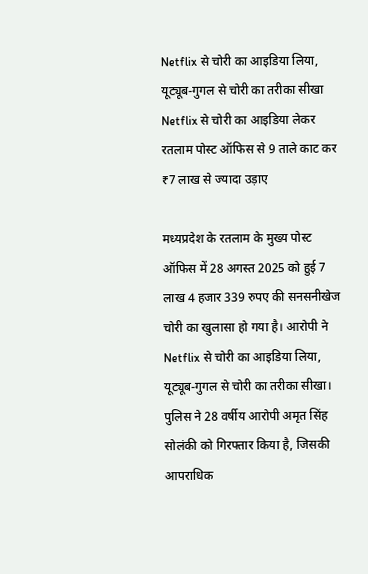Netflix से चोरी का आइडिया लिया, यूट्यूब-गुगल से चोरी का तरीका सीखा
Netflix से चोरी का आइडिया लेकर रतलाम पोस्ट ऑफिस से 9 ताले काट कर ₹7 लाख से ज्यादा उड़ाए

मध्यप्रदेश के रतलाम के मुख्य पोस्ट ऑफिस में 28 अगस्त 2025 को हुई 7 लाख 4 हजार 339 रुपए की सनसनीखेज चोरी का खुलासा हो गया है। आरोपी ने Netflix से चोरी का आइडिया लिया, यूट्यूब-गुगल से चोरी का तरीका सीखा। पुलिस ने 28 वर्षीय आरोपी अमृत सिंह सोलंकी को गिरफ्तार किया है, जिसकी आपराधिक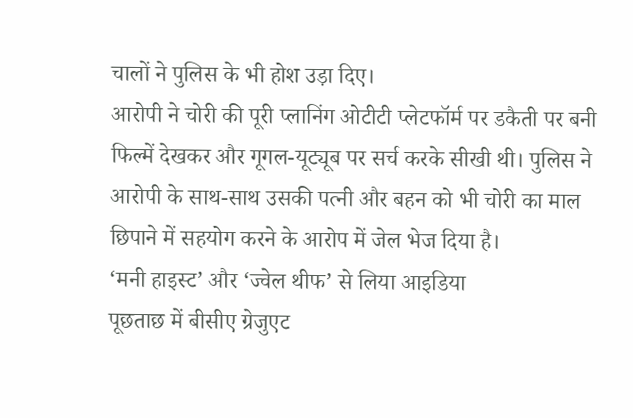चालों ने पुलिस के भी होश उड़ा दिए।
आरोपी ने चोरी की पूरी प्लानिंग ओटीटी प्लेटफॉर्म पर डकैती पर बनी फिल्में देखकर और गूगल-यूट्यूब पर सर्च करके सीखी थी। पुलिस ने आरोपी के साथ-साथ उसकी पत्नी और बहन को भी चोरी का माल छिपाने में सहयोग करने के आरोप में जेल भेज दिया है।
‘मनी हाइस्ट’ और ‘ज्वेल थीफ’ से लिया आइडिया
पूछताछ में बीसीए ग्रेजुएट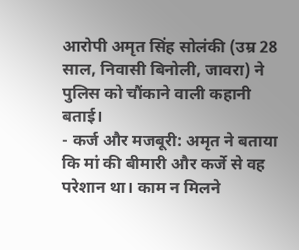आरोपी अमृत सिंह सोलंकी (उम्र 28 साल, निवासी बिनोली, जावरा) ने पुलिस को चौंकाने वाली कहानी बताई।
- कर्ज और मजबूरी: अमृत ने बताया कि मां की बीमारी और कर्जे से वह परेशान था। काम न मिलने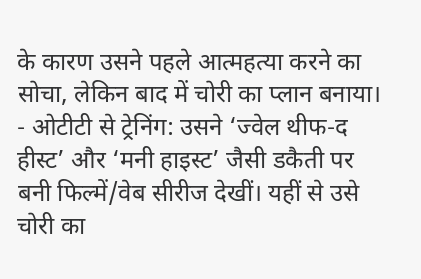के कारण उसने पहले आत्महत्या करने का सोचा, लेकिन बाद में चोरी का प्लान बनाया।
- ओटीटी से ट्रेनिंग: उसने ‘ज्वेल थीफ-द हीस्ट’ और ‘मनी हाइस्ट’ जैसी डकैती पर बनी फिल्में/वेब सीरीज देखीं। यहीं से उसे चोरी का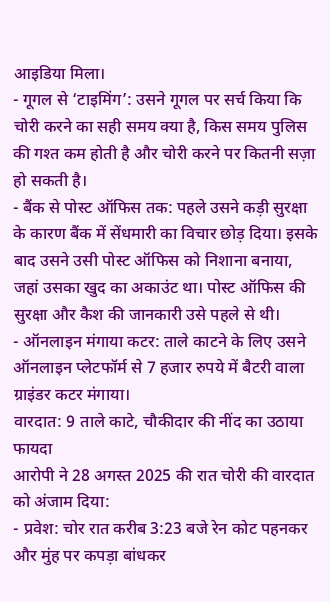आइडिया मिला।
- गूगल से ‘टाइमिंग’: उसने गूगल पर सर्च किया कि चोरी करने का सही समय क्या है, किस समय पुलिस की गश्त कम होती है और चोरी करने पर कितनी सज़ा हो सकती है।
- बैंक से पोस्ट ऑफिस तक: पहले उसने कड़ी सुरक्षा के कारण बैंक में सेंधमारी का विचार छोड़ दिया। इसके बाद उसने उसी पोस्ट ऑफिस को निशाना बनाया, जहां उसका खुद का अकाउंट था। पोस्ट ऑफिस की सुरक्षा और कैश की जानकारी उसे पहले से थी।
- ऑनलाइन मंगाया कटर: ताले काटने के लिए उसने ऑनलाइन प्लेटफॉर्म से 7 हजार रुपये में बैटरी वाला ग्राइंडर कटर मंगाया।
वारदात: 9 ताले काटे, चौकीदार की नींद का उठाया फायदा
आरोपी ने 28 अगस्त 2025 की रात चोरी की वारदात को अंजाम दिया:
- प्रवेश: चोर रात करीब 3:23 बजे रेन कोट पहनकर और मुंह पर कपड़ा बांधकर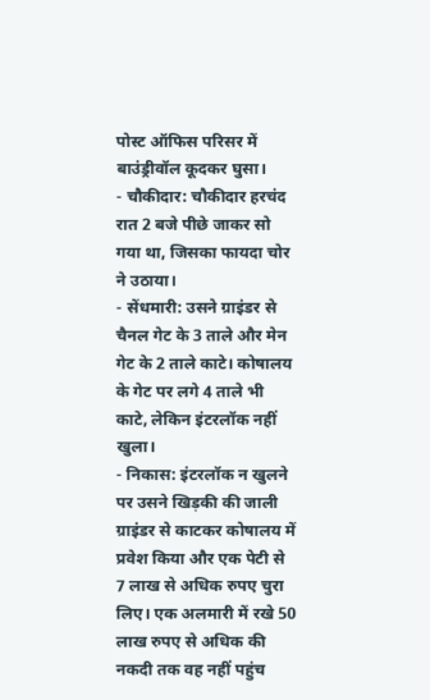पोस्ट ऑफिस परिसर में बाउंड्रीवॉल कूदकर घुसा।
- चौकीदार: चौकीदार हरचंद रात 2 बजे पीछे जाकर सो गया था, जिसका फायदा चोर ने उठाया।
- सेंधमारी: उसने ग्राइंडर से चैनल गेट के 3 ताले और मेन गेट के 2 ताले काटे। कोषालय के गेट पर लगे 4 ताले भी काटे, लेकिन इंटरलॉक नहीं खुला।
- निकास: इंटरलॉक न खुलने पर उसने खिड़की की जाली ग्राइंडर से काटकर कोषालय में प्रवेश किया और एक पेटी से 7 लाख से अधिक रुपए चुरा लिए। एक अलमारी में रखे 50 लाख रुपए से अधिक की नकदी तक वह नहीं पहुंच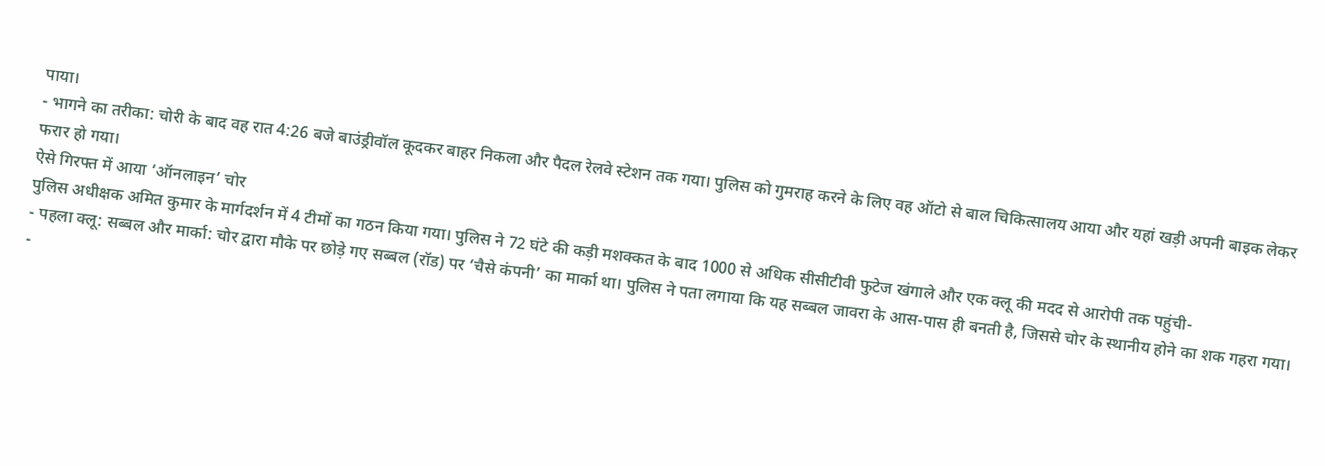पाया।
- भागने का तरीका: चोरी के बाद वह रात 4:26 बजे बाउंड्रीवॉल कूदकर बाहर निकला और पैदल रेलवे स्टेशन तक गया। पुलिस को गुमराह करने के लिए वह ऑटो से बाल चिकित्सालय आया और यहां खड़ी अपनी बाइक लेकर फरार हो गया।
ऐसे गिरफ्त में आया ‘ऑनलाइन’ चोर
पुलिस अधीक्षक अमित कुमार के मार्गदर्शन में 4 टीमों का गठन किया गया। पुलिस ने 72 घंटे की कड़ी मशक्कत के बाद 1000 से अधिक सीसीटीवी फुटेज खंगाले और एक क्लू की मदद से आरोपी तक पहुंची-
- पहला क्लू: सब्बल और मार्का: चोर द्वारा मौके पर छोड़े गए सब्बल (रॉड) पर ‘चैसे कंपनी’ का मार्का था। पुलिस ने पता लगाया कि यह सब्बल जावरा के आस-पास ही बनती है, जिससे चोर के स्थानीय होने का शक गहरा गया।
-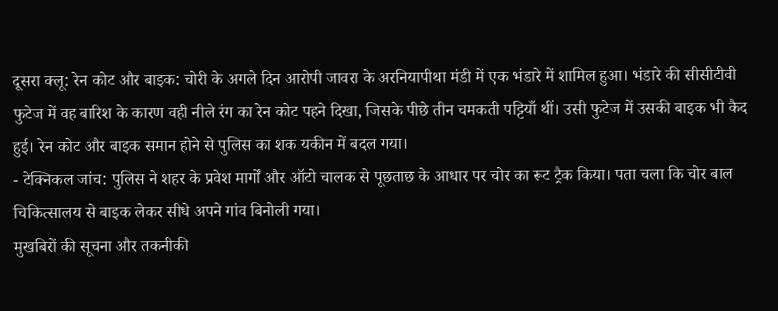दूसरा क्लू: रेन कोट और बाइक: चोरी के अगले दिन आरोपी जावरा के अरनियापीथा मंडी में एक भंडारे में शामिल हुआ। भंडारे की सीसीटीवी फुटेज में वह बारिश के कारण वही नीले रंग का रेन कोट पहने दिखा, जिसके पीछे तीन चमकती पट्टियाँ थीं। उसी फुटेज में उसकी बाइक भी कैद हुई। रेन कोट और बाइक समान होने से पुलिस का शक यकीन में बदल गया।
- टेक्निकल जांच: पुलिस ने शहर के प्रवेश मार्गों और ऑटो चालक से पूछताछ के आधार पर चोर का रूट ट्रैक किया। पता चला कि चोर बाल चिकित्सालय से बाइक लेकर सीधे अपने गांव बिनोली गया।
मुखबिरों की सूचना और तकनीकी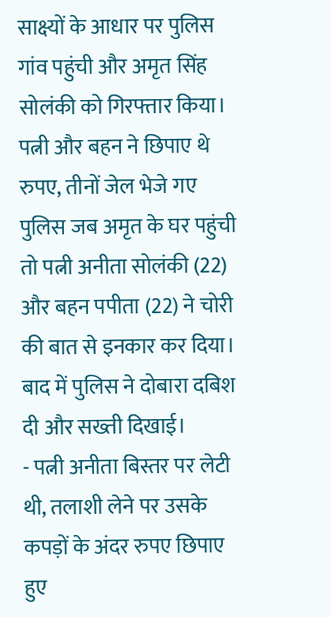साक्ष्यों के आधार पर पुलिस गांव पहुंची और अमृत सिंह सोलंकी को गिरफ्तार किया।
पत्नी और बहन ने छिपाए थे रुपए, तीनों जेल भेजे गए
पुलिस जब अमृत के घर पहुंची तो पत्नी अनीता सोलंकी (22) और बहन पपीता (22) ने चोरी की बात से इनकार कर दिया। बाद में पुलिस ने दोबारा दबिश दी और सख्ती दिखाई।
- पत्नी अनीता बिस्तर पर लेटी थी, तलाशी लेने पर उसके कपड़ों के अंदर रुपए छिपाए हुए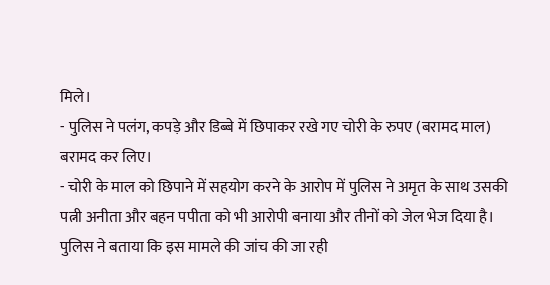मिले।
- पुलिस ने पलंग, कपड़े और डिब्बे में छिपाकर रखे गए चोरी के रुपए (बरामद माल) बरामद कर लिए।
- चोरी के माल को छिपाने में सहयोग करने के आरोप में पुलिस ने अमृत के साथ उसकी पत्नी अनीता और बहन पपीता को भी आरोपी बनाया और तीनों को जेल भेज दिया है।
पुलिस ने बताया कि इस मामले की जांच की जा रही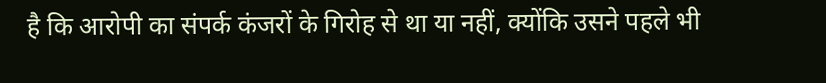है कि आरोपी का संपर्क कंजरों के गिरोह से था या नहीं, क्योंकि उसने पहले भी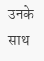उनके साथ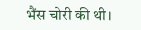भैंस चोरी की थी।